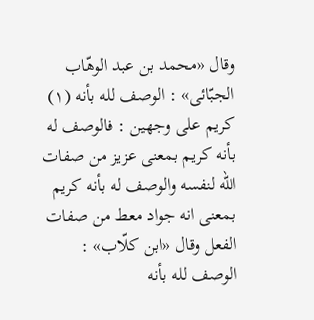وقال «محمد بن عبد الوهّاب الجبّائى» : الوصف لله بأنه (١) كريم على وجهين : فالوصف له بأنه كريم بمعنى عزيز من صفات الله لنفسه والوصف له بأنه كريم بمعنى انه جواد معط من صفات الفعل وقال «ابن كلّاب» : الوصف لله بأنه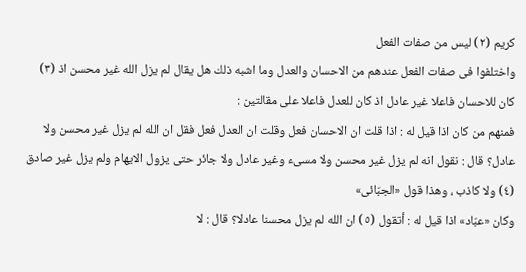كريم (٢) ليس من صفات الفعل
واختلفوا فى صفات الفعل عندهم من الاحسان والعدل وما اشبه ذلك هل يقال لم يزل الله غير محسن اذ (٣) كان للاحسان فاعلا غير عادل اذ كان للعدل فاعلا على مقالتين :
فمنهم من كان اذا قيل له : اذا قلت ان الاحسان فعل وقلت ان العدل فعل فقل ان الله لم يزل غير محسن ولا عادل؟ قال : نقول انه لم يزل غير محسن ولا مسىء وغير عادل ولا جائر حتى يزول الايهام ولم يزل غير صادق (٤) ولا كاذب ، وهذا قول «الجبّائى»
وكان «عبّاد» اذا قيل له : أتقول (٥) ان الله لم يزل محسنا عادلا؟ قال : لا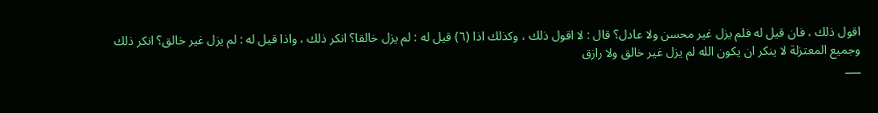اقول ذلك ، فان قيل له فلم يزل غير محسن ولا عادل؟ قال : لا اقول ذلك ، وكذلك اذا (٦) قيل له : لم يزل خالقا؟ انكر ذلك ، واذا قيل له : لم يزل غير خالق؟ انكر ذلك
وجميع المعتزلة لا ينكر ان يكون الله لم يزل غير خالق ولا رازق
___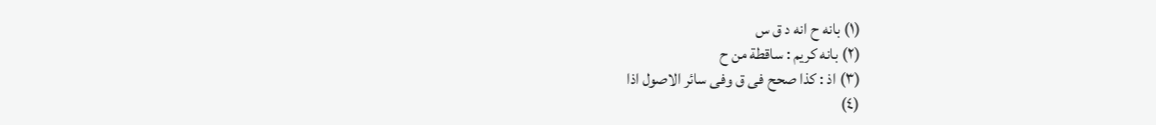(١) بانه ح انه د ق س
(٢) بانه كريم : ساقطة من ح
(٣) اذ : كذا صحح فى ق وفى سائر الاصول اذا
(٤)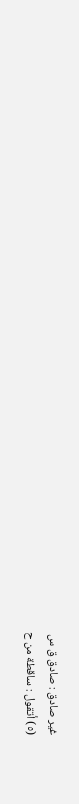غير صادق : صادق ق س
(٥) أتقول : ساقطة من ح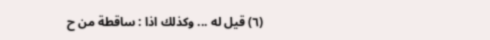(٦) قيل له ... وكذلك اذا : ساقطة من ح